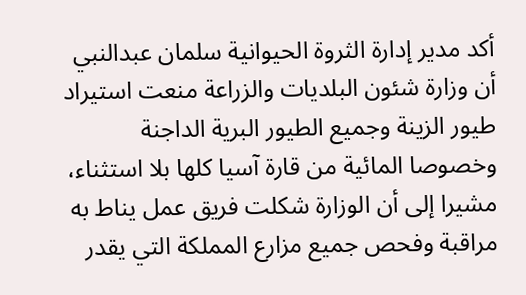أكد مدير إدارة الثروة الحيوانية سلمان عبدالنبي أن وزارة شئون البلديات والزراعة منعت استيراد طيور الزينة وجميع الطيور البرية الداجنة وخصوصا المائية من قارة آسيا كلها بلا استثناء، مشيرا إلى أن الوزارة شكلت فريق عمل يناط به مراقبة وفحص جميع مزارع المملكة التي يقدر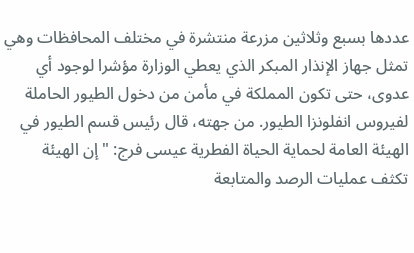عددها بسبع وثلاثين مزرعة منتشرة في مختلف المحافظات وهي تمثل جهاز الإنذار المبكر الذي يعطي الوزارة مؤشرا لوجود أي عدوى، حتى تكون المملكة في مأمن من دخول الطيور الحاملة لفيروس انفلونزا الطيور. من جهته، قال رئيس قسم الطيور في الهيئة العامة لحماية الحياة الفطرية عيسى فرج: "إن الهيئة تكثف عمليات الرصد والمتابعة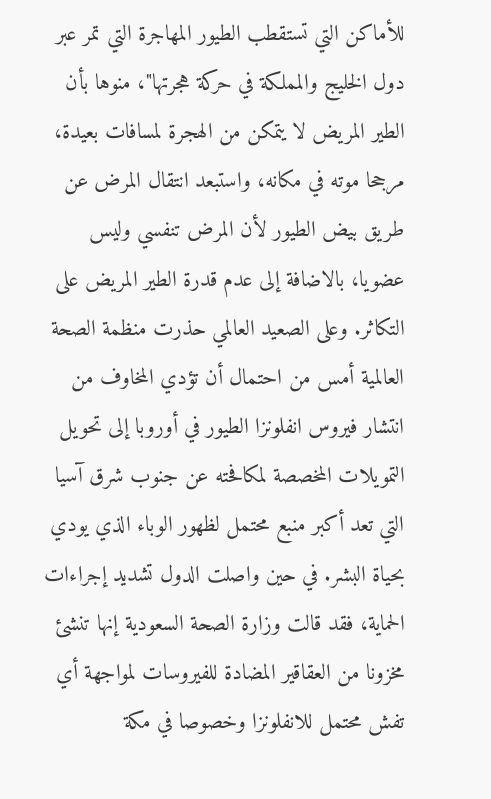للأماكن التي تستقطب الطيور المهاجرة التي تمر عبر دول الخليج والمملكة في حركة هجرتها"، منوها بأن الطير المريض لا يتمكن من الهجرة لمسافات بعيدة، مرجحا موته في مكانه، واستبعد انتقال المرض عن طريق بيض الطيور لأن المرض تنفسي وليس عضويا، بالاضافة إلى عدم قدرة الطير المريض على التكاثر. وعلى الصعيد العالمي حذرت منظمة الصحة العالمية أمس من احتمال أن تؤدي المخاوف من انتشار فيروس انفلونزا الطيور في أوروبا إلى تحويل التمويلات المخصصة لمكافحته عن جنوب شرق آسيا التي تعد أكبر منبع محتمل لظهور الوباء الذي يودي بحياة البشر. في حين واصلت الدول تشديد إجراءات الحماية، فقد قالت وزارة الصحة السعودية إنها تنشئ مخزونا من العقاقير المضادة للفيروسات لمواجهة أي تفش محتمل للانفلونزا وخصوصا في مكة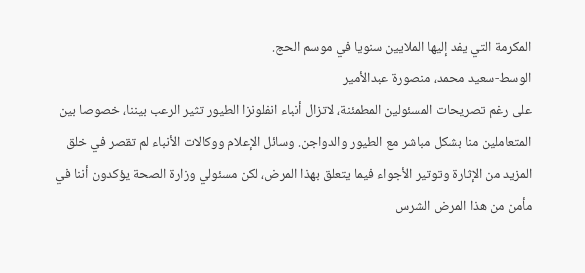المكرمة التي يفد إليها الملايين سنويا في موسم الحج.
الوسط-سعيد محمد، منصورة عبدالأمير
على رغم تصريحات المسئولين المطمئنة، لاتزال أنباء انفلونزا الطيور تثير الرعب بيننا، خصوصا بين المتعاملين منا بشكل مباشر مع الطيور والدواجن. وسائل الإعلام ووكالات الأنباء لم تقصر في خلق المزيد من الإثارة وتوتير الأجواء فيما يتعلق بهذا المرض، لكن مسئولي وزارة الصحة يؤكدون أننا في مأمن من هذا المرض الشرس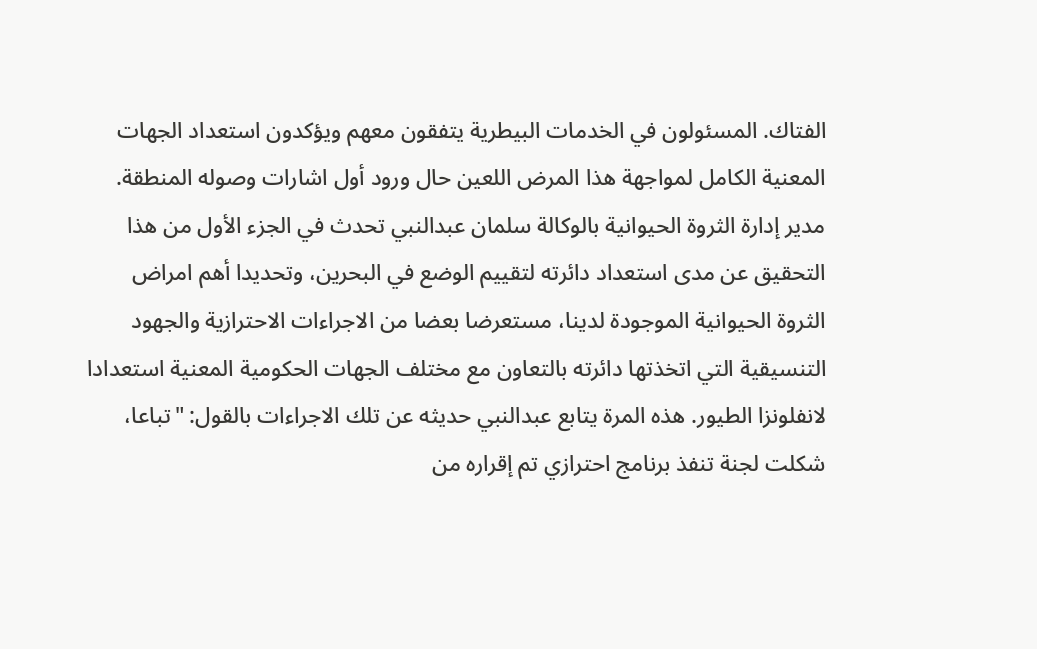الفتاك. المسئولون في الخدمات البيطرية يتفقون معهم ويؤكدون استعداد الجهات المعنية الكامل لمواجهة هذا المرض اللعين حال ورود أول اشارات وصوله المنطقة. مدير إدارة الثروة الحيوانية بالوكالة سلمان عبدالنبي تحدث في الجزء الأول من هذا التحقيق عن مدى استعداد دائرته لتقييم الوضع في البحرين، وتحديدا أهم امراض الثروة الحيوانية الموجودة لدينا، مستعرضا بعضا من الاجراءات الاحترازية والجهود التنسيقية التي اتخذتها دائرته بالتعاون مع مختلف الجهات الحكومية المعنية استعدادا لانفلونزا الطيور. هذه المرة يتابع عبدالنبي حديثه عن تلك الاجراءات بالقول: "تباعا، شكلت لجنة تنفذ برنامج احترازي تم إقراره من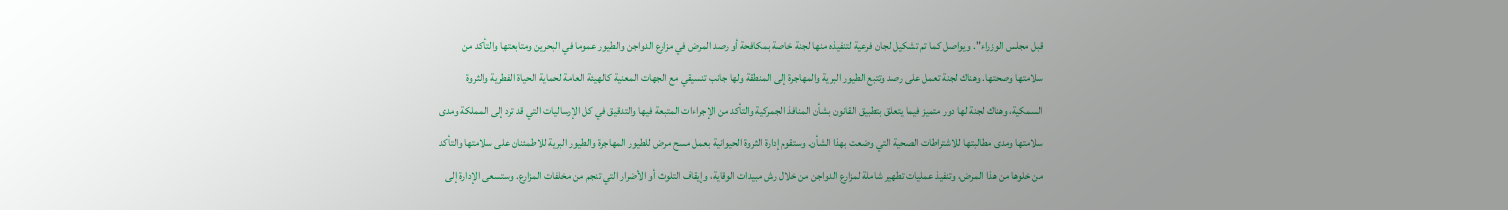قبل مجلس الوزراء". ويواصل كما تم تشكيل لجان فرعية لتنفيذه منها لجنة خاصة بمكافحة أو رصد المرض في مزارع الدواجن والطيور عموما في البحرين ومتابعتها والتأكد من سلامتها وصحتها. وهناك لجنة تعمل على رصد وتتبع الطيور البرية والمهاجرة إلى المنطقة ولها جانب تنسيقي مع الجهات المعنية كالهيئة العامة لحماية الحياة الفطرية والثروة السمكية، وهناك لجنة لها دور متميز فيما يتعلق بتطبيق القانون بشأن المنافذ الجمركية والتأكد من الإجراءات المتبعة فيها والتدقيق في كل الإرساليات التي قد ترد إلى المملكة ومدى سلامتها ومدى مطالبتها للاشتراطات الصحية التي وضعت بهذا الشأن. وستقوم إدارة الثروة الحيوانية بعمل مسح مرض للطيور المهاجرة والطيور البرية للاطمئنان على سلامتها والتأكد من خلوها من هذا المرض، وتنفيذ عمليات تطهير شاملة لمزارع الدواجن من خلال رش مبيدات الوقاية، وإيقاف التلوث أو الأضرار التي تنجم من مخلفات المزارع. وستسعى الإدارة إلى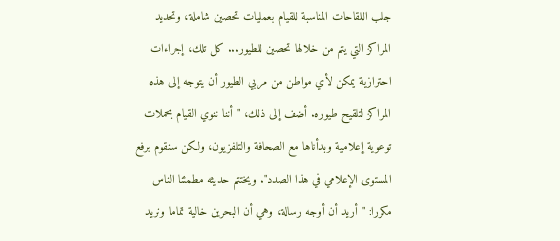جلب اللقاحات المناسبة للقيام بعمليات تحصين شاملة، وتحديد المراكز التي يتم من خلالها تحصين للطيور... كل تلك، إجراءات احترازية يمكن لأي مواطن من مربي الطيور أن يتوجه إلى هذه المراكز لتلقيح طيوره. أضف إلى ذلك، "أننا ننوي القيام بحملات توعوية إعلامية وبدأناها مع الصحافة والتلفزيون، ولكن سنقوم برفع المستوى الإعلامي في هذا الصدد". ويختتم حديثه مطمئنا الناس مكررا: "أريد أن أوجه رسالة، وهي أن البحرين خالية تماما ونريد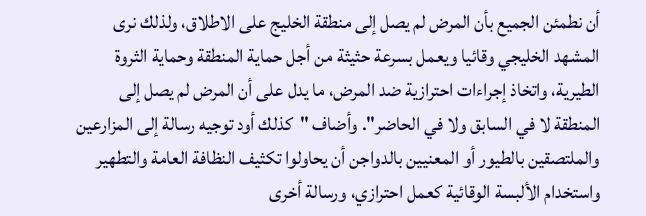أن نطمئن الجميع بأن المرض لم يصل إلى منطقة الخليج على الاطلاق، ولذلك نرى المشهد الخليجي وقائيا ويعمل بسرعة حثيثة من أجل حماية المنطقة وحماية الثروة الطيرية، واتخاذ إجراءات احترازية ضد المرض، ما يدل على أن المرض لم يصل إلى المنطقة لا في السابق ولا في الحاضر". وأضاف "كذلك أود توجيه رسالة إلى المزارعين والملتصقين بالطيور أو المعنيين بالدواجن أن يحاولوا تكثيف النظافة العامة والتطهير واستخدام الألبسة الوقائية كعمل احترازي، ورسالة أخرى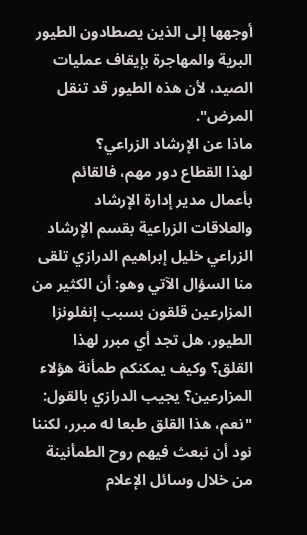أوجهها إلى الذين يصطادون الطيور البرية والمهاجرة بإيقاف عمليات الصيد، لأن هذه الطيور قد تنقل المرض".
ماذا عن الإرشاد الزراعي؟
لهذا القطاع دور مهم، فالقائم بأعمال مدير إدارة الإرشاد والعلاقات الزراعية بقسم الإرشاد الزراعي خليل إبراهيم الدرازي تلقى منا السؤال الآتي وهو: أن الكثير من المزارعين قلقون بسبب إنفلونزا الطيور، هل تجد أي مبرر لهذا القلق؟ وكيف يمكنكم طمأنة هؤلاء المزارعين؟ يجيب الدرازي بالقول: "نعم، هذا القلق طبعا له مبرر، لكننا نود أن نبعث فيهم روح الطمأنينة من خلال وسائل الإعلام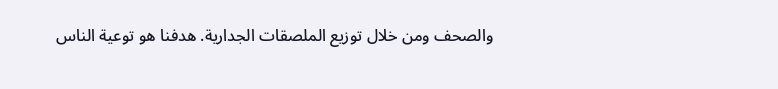والصحف ومن خلال توزيع الملصقات الجدارية. هدفنا هو توعية الناس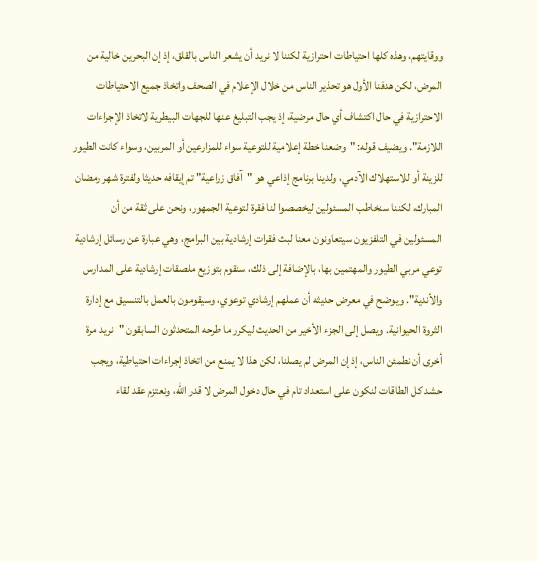ووقايتهم، وهذه كلها احتياطات احترازية لكننا لا نريد أن يشعر الناس بالقلق، إذ إن البحرين خالية من المرض، لكن هدفنا الأول هو تحذير الناس من خلال الإعلام في الصحف واتخاذ جميع الاحتياطات الاحترازية في حال اكتشاف أي حال مرضية، إذ يجب التبليغ عنها للجهات البيطرية لاتخاذ الإجراءات اللازمة". ويضيف قوله: "وضعنا خطة إعلامية للتوعية سواء للمزارعين أو المربين، وسواء كانت الطيور للزينة أو للاستهلاك الآدمي، ولدينا برنامج إذاعي هو "آفاق زراعية" تم إيقافه حديثا ولفترة شهر رمضان المبارك، لكننا سنخاطب المسئولين ليخصصوا لنا فقرة لتوعية الجمهور، ونحن على ثقة من أن المسئولين في التلفزيون سيتعاونون معنا لبث فقرات إرشادية بين البرامج، وهي عبارة عن رسائل إرشادية توعي مربي الطيور والمهتمين بها، بالإضافة إلى ذلك، سنقوم بتوزيع ملصقات إرشادية على المدارس والأندية". ويوضح في معرض حديثه أن عملهم إرشادي توعوي، وسيقومون بالعمل بالتنسيق مع إدارة الثروة الحيوانية. ويصل إلى الجزء الأخير من الحديث ليكرر ما طرحه المتحدثون السابقون "نريد مرة أخرى أن نطمئن الناس، إذ إن المرض لم يصلنا، لكن هذا لا يمنع من اتخاذ إجراءات احتياطية، ويجب حشد كل الطاقات لنكون على استعداد تام في حال دخول المرض لا قدر الله، ونعتزم عقد لقاء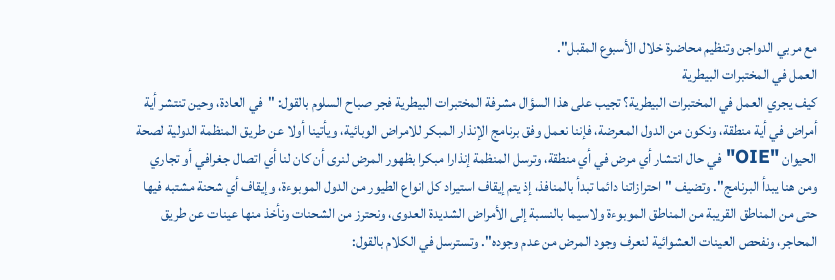مع مربي الدواجن وتنظيم محاضرة خلال الأسبوع المقبل".
العمل في المختبرات البيطرية
كيف يجري العمل في المختبرات البيطرية؟ تجيب على هذا السؤال مشرفة المختبرات البيطرية فجر صباح السلوم بالقول: "في العادة، وحين تنتشر أية أمراض في أية منطقة، ونكون من الدول المعرضة، فإننا نعمل وفق برنامج الإنذار المبكر للامراض الوبائية، ويأتينا أولا عن طريق المنظمة الدولية لصحة الحيوان "OIE" في حال انتشار أي مرض في أي منطقة، وترسل المنظمة إنذارا مبكرا بظهور المرض لنرى أن كان لنا أي اتصال جغرافي أو تجاري ومن هنا يبدأ البرنامج". وتضيف "احترازاتنا دائما تبدأ بالمنافذ، إذ يتم إيقاف استيراد كل انواع الطيور من الدول الموبوءة، وإيقاف أي شحنة مشتبه فيها حتى من المناطق القريبة من المناطق الموبوءة ولاسيما بالنسبة إلى الأمراض الشديدة العدوى، ونحترز من الشحنات ونأخذ منها عينات عن طريق المحاجر، ونفحص العينات العشوائية لنعرف وجود المرض من عدم وجوده". وتسترسل في الكلام بالقول: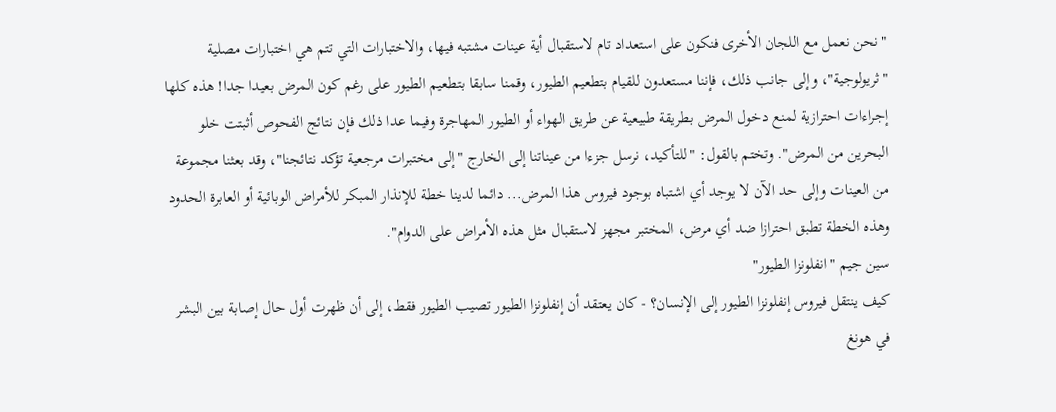"نحن نعمل مع اللجان الأخرى فنكون على استعداد تام لاستقبال أية عينات مشتبه فيها، والاختبارات التي تتم هي اختبارات مصلية "ثريولوجية"، وإلى جانب ذلك، فإننا مستعدون للقيام بتطعيم الطيور، وقمنا سابقا بتطعيم الطيور على رغم كون المرض بعيدا جدا! هذه كلها إجراءات احترازية لمنع دخول المرض بطريقة طبيعية عن طريق الهواء أو الطيور المهاجرة وفيما عدا ذلك فإن نتائج الفحوص أثبتت خلو البحرين من المرض". وتختم بالقول: "للتأكيد، نرسل جزءا من عيناتنا إلى الخارج "إلى مختبرات مرجعية تؤكد نتائجنا"، وقد بعثنا مجموعة من العينات وإلى حد الآن لا يوجد أي اشتباه بوجود فيروس هذا المرض... دائما لدينا خطة للإنذار المبكر للأمراض الوبائية أو العابرة الحدود وهذه الخطة تطبق احترازا ضد أي مرض، المختبر مجهز لاستقبال مثل هذه الأمراض على الدوام".
سين جيم "انفلونزا الطيور"
كيف ينتقل فيروس إنفلونزا الطيور إلى الإنسان؟ - كان يعتقد أن إنفلونزا الطيور تصيب الطيور فقط، إلى أن ظهرت أول حال إصابة بين البشر في هونغ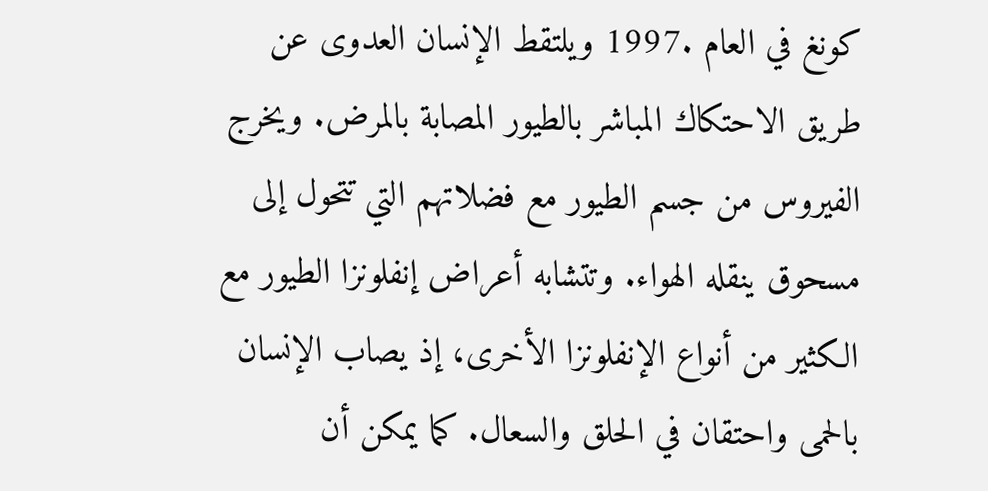كونغ في العام .1997 ويلتقط الإنسان العدوى عن طريق الاحتكاك المباشر بالطيور المصابة بالمرض. ويخرج الفيروس من جسم الطيور مع فضلاتهم التي تتحول إلى مسحوق ينقله الهواء. وتتشابه أعراض إنفلونزا الطيور مع الكثير من أنواع الإنفلونزا الأخرى، إذ يصاب الإنسان بالحمى واحتقان في الحلق والسعال. كما يمكن أن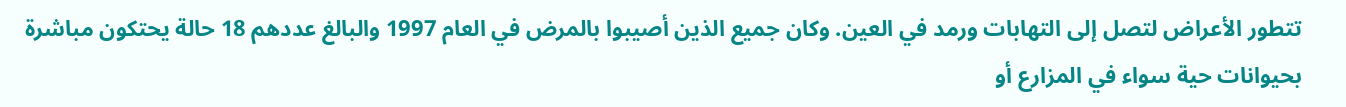تتطور الأعراض لتصل إلى التهابات ورمد في العين. وكان جميع الذين أصيبوا بالمرض في العام 1997 والبالغ عددهم 18 حالة يحتكون مباشرة بحيوانات حية سواء في المزارع أو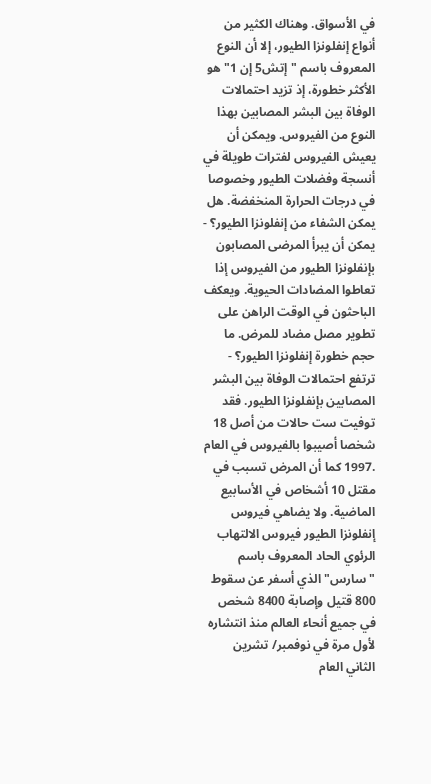في الأسواق. وهناك الكثير من أنواع إنفلونزا الطيور، إلا أن النوع المعروف باسم "إتش5 إن 1" هو الأكثر خطورة، إذ تزيد احتمالات الوفاة بين البشر المصابين بهذا النوع من الفيروس. ويمكن أن يعيش الفيروس لفترات طويلة في أنسجة وفضلات الطيور وخصوصا في درجات الحرارة المنخفضة. هل يمكن الشفاء من إنفلونزا الطيور؟ - يمكن أن يبرأ المرضى المصابون بإنفلونزا الطيور من الفيروس إذا تعاطوا المضادات الحيوية. ويعكف الباحثون في الوقت الراهن على تطوير مصل مضاد للمرض. ما حجم خطورة إنفلونزا الطيور؟ - ترتفع احتمالات الوفاة بين البشر المصابين بإنفلونزا الطيور. فقد توفيت ست حالات من أصل 18 شخصا أصيبوا بالفيروس في العام .1997 كما أن المرض تسبب في مقتل 10 أشخاص في الأسابيع الماضية. ولا يضاهي فيروس إنفلونزا الطيور فيروس الالتهاب الرئوي الحاد المعروف باسم "سارس" الذي أسفر عن سقوط 800 قتيل وإصابة 8400 شخص في جميع أنحاء العالم منذ انتشاره لأول مرة في نوفمبر/ تشرين الثاني العام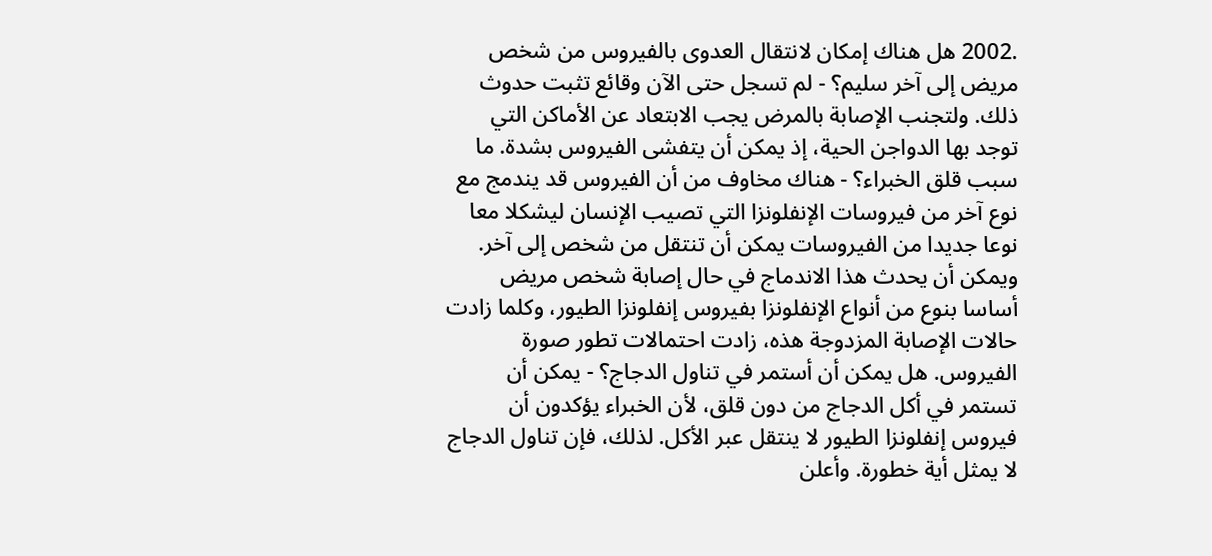.2002 هل هناك إمكان لانتقال العدوى بالفيروس من شخص مريض إلى آخر سليم؟ - لم تسجل حتى الآن وقائع تثبت حدوث ذلك. ولتجنب الإصابة بالمرض يجب الابتعاد عن الأماكن التي توجد بها الدواجن الحية، إذ يمكن أن يتفشى الفيروس بشدة. ما سبب قلق الخبراء؟ - هناك مخاوف من أن الفيروس قد يندمج مع نوع آخر من فيروسات الإنفلونزا التي تصيب الإنسان ليشكلا معا نوعا جديدا من الفيروسات يمكن أن تنتقل من شخص إلى آخر. ويمكن أن يحدث هذا الاندماج في حال إصابة شخص مريض أساسا بنوع من أنواع الإنفلونزا بفيروس إنفلونزا الطيور، وكلما زادت حالات الإصابة المزدوجة هذه، زادت احتمالات تطور صورة الفيروس. هل يمكن أن أستمر في تناول الدجاج؟ - يمكن أن تستمر في أكل الدجاج من دون قلق، لأن الخبراء يؤكدون أن فيروس إنفلونزا الطيور لا ينتقل عبر الأكل. لذلك، فإن تناول الدجاج لا يمثل أية خطورة. وأعلن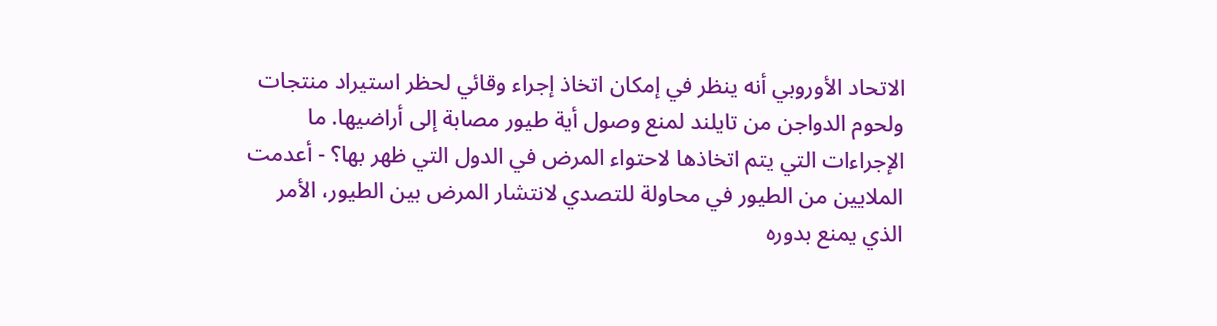الاتحاد الأوروبي أنه ينظر في إمكان اتخاذ إجراء وقائي لحظر استيراد منتجات ولحوم الدواجن من تايلند لمنع وصول أية طيور مصابة إلى أراضيها. ما الإجراءات التي يتم اتخاذها لاحتواء المرض في الدول التي ظهر بها؟ - أعدمت الملايين من الطيور في محاولة للتصدي لانتشار المرض بين الطيور، الأمر الذي يمنع بدوره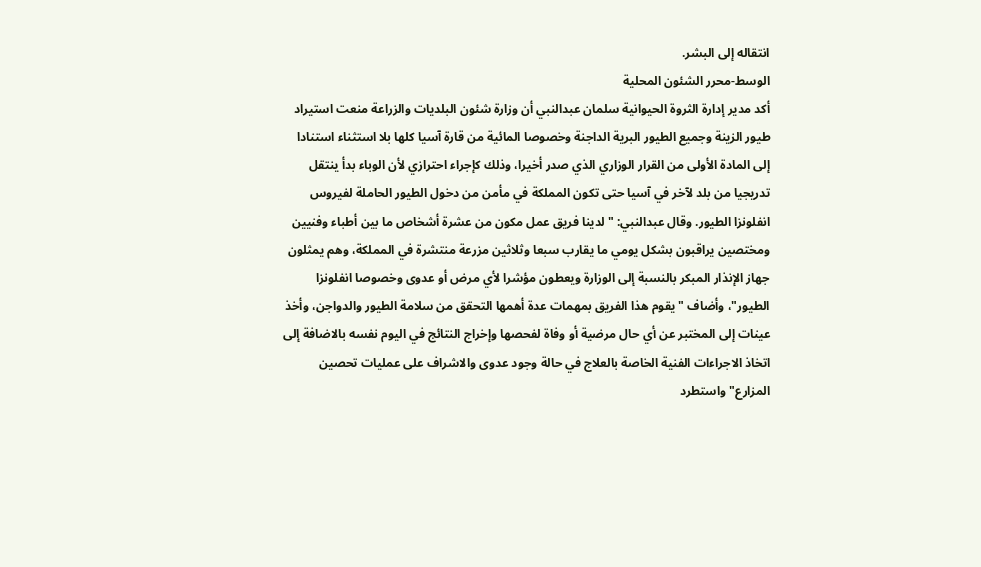انتقاله إلى البشر.
الوسط-محرر الشئون المحلية
أكد مدير إدارة الثروة الحيوانية سلمان عبدالنبي أن وزارة شئون البلديات والزراعة منعت استيراد طيور الزينة وجميع الطيور البرية الداجنة وخصوصا المائية من قارة آسيا كلها بلا استثناء استنادا إلى المادة الأولى من القرار الوزاري الذي صدر أخيرا، وذلك كإجراء احترازي لأن الوباء بدأ ينتقل تدريجيا من بلد لآخر في آسيا حتى تكون المملكة في مأمن من دخول الطيور الحاملة لفيروس انفلونزا الطيور. وقال عبدالنبي: "لدينا فريق عمل مكون من عشرة أشخاص ما بين أطباء وفنيين ومختصين يراقبون بشكل يومي ما يقارب سبعا وثلاثين مزرعة منتشرة في المملكة، وهم يمثلون جهاز الإنذار المبكر بالنسبة إلى الوزارة ويعطون مؤشرا لأي مرض أو عدوى وخصوصا انفلونزا الطيور"، وأضاف "يقوم هذا الفريق بمهمات عدة أهمها التحقق من سلامة الطيور والدواجن، وأخذ عينات إلى المختبر عن أي حال مرضية أو وفاة لفحصها وإخراج النتائج في اليوم نفسه بالاضافة إلى اتخاذ الاجراءات الفنية الخاصة بالعلاج في حالة وجود عدوى والاشراف على عمليات تحصين المزارع" واستطرد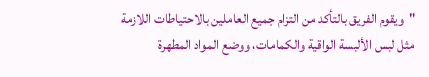"ويقوم الفريق بالتأكد من التزام جميع العاملين بالاحتياطات اللازمة مثل لبس الألبسة الواقية والكمامات، ووضع المواد المطهرة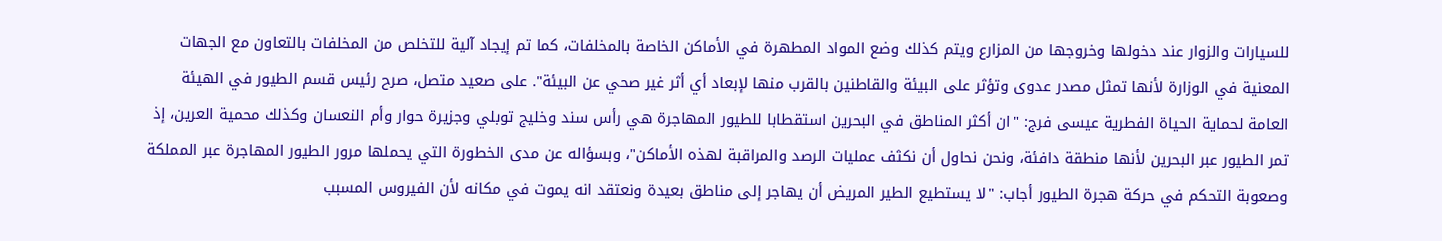للسيارات والزوار عند دخولها وخروجها من المزارع ويتم كذلك وضع المواد المطهرة في الأماكن الخاصة بالمخلفات، كما تم إيجاد آلية للتخلص من المخلفات بالتعاون مع الجهات المعنية في الوزارة لأنها تمثل مصدر عدوى وتؤثر على البيئة والقاطنين بالقرب منها لإبعاد أي أثر غير صحي عن البيئة". على صعيد متصل، صرح رئيس قسم الطيور في الهيئة العامة لحماية الحياة الفطرية عيسى فرج: "ان أكثر المناطق في البحرين استقطابا للطيور المهاجرة هي رأس سند وخليج توبلي وجزيرة حوار وأم النعسان وكذلك محمية العرين، إذ تمر الطيور عبر البحرين لأنها منطقة دافئة، ونحن نحاول أن نكثف عمليات الرصد والمراقبة لهذه الأماكن"، وبسؤاله عن مدى الخطورة التي يحملها مرور الطيور المهاجرة عبر المملكة وصعوبة التحكم في حركة هجرة الطيور أجاب: "لا يستطيع الطير المريض أن يهاجر إلى مناطق بعيدة ونعتقد انه يموت في مكانه لأن الفيروس المسبب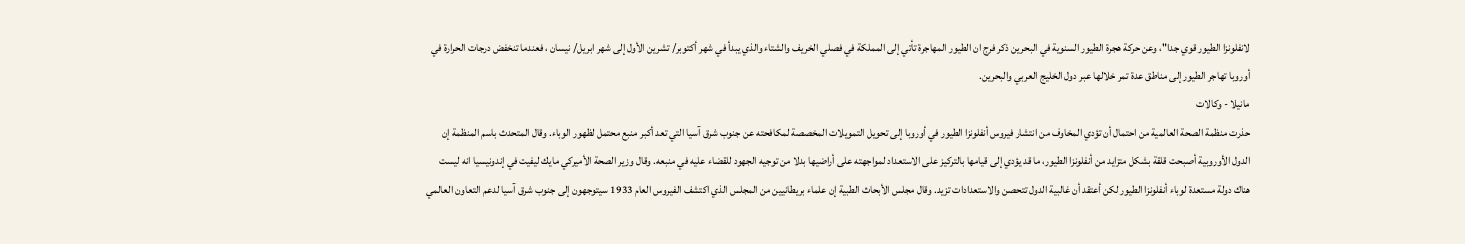لانفلونزا الطيور قوي جدا"، وعن حركة هجرة الطيور السنوية في البحرين ذكر فرج ان الطيور المهاجرة تأتي إلى المملكة في فصلي الخريف والشتاء والذي يبدأ في شهر أكتوبر/ تشرين الأول إلى شهر ابريل/ نيسان ، فعندما تنخفض درجات الحرارة في أوروبا تهاجر الطيور إلى مناطق عدة تمر خلالها عبر دول الخليج العربي والبحرين.
مانيلا - وكالات
حذرت منظمة الصحة العالمية من احتمال أن تؤدي المخاوف من انتشار فيروس أنفلونزا الطيور في أوروبا إلى تحويل التمويلات المخصصة لمكافحته عن جنوب شرق آسيا التي تعد أكبر منبع محتمل لظهور الوباء. وقال المتحدث باسم المنظمة إن الدول الأوروبية أصبحت قلقة بشكل متزايد من أنفلونزا الطيور، ما قد يؤدي إلى قيامها بالتركيز على الاستعداد لمواجهته على أراضيها بدلا من توجيه الجهود للقضاء عليه في منبعه. وقال وزير الصحة الأميركي مايك ليفيت في إندونيسيا انه ليست هناك دولة مستعدة لوباء أنفلونزا الطيور لكن أعتقد أن غالبية الدول تتحصن والاستعدادات تزيد. وقال مجلس الأبحاث الطبية إن علماء بريطانيين من المجلس الذي اكتشف الفيروس العام 1933 سيتوجهون إلى جنوب شرق آسيا لدعم التعاون العالمي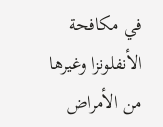في مكافحة الأنفلونزا وغيرها من الأمراض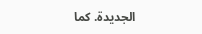الجديدة. كما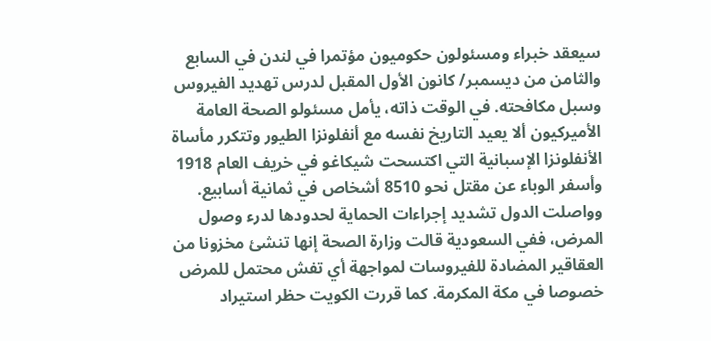سيعقد خبراء ومسئولون حكوميون مؤتمرا في لندن في السابع والثامن من ديسمبر/ كانون الأول المقبل لدرس تهديد الفيروس وسبل مكافحته. في الوقت ذاته، يأمل مسئولو الصحة العامة الأميركيون ألا يعيد التاريخ نفسه مع أنفلونزا الطيور وتتكرر مأساة الأنفلونزا الإسبانية التي اكتسحت شيكاغو في خريف العام 1918 وأسفر الوباء عن مقتل نحو 8510 أشخاص في ثمانية أسابيع. وواصلت الدول تشديد إجراءات الحماية لحدودها لدرء وصول المرض، ففي السعودية قالت وزارة الصحة إنها تنشئ مخزونا من العقاقير المضادة للفيروسات لمواجهة أي تفش محتمل للمرض خصوصا في مكة المكرمة. كما قررت الكويت حظر استيراد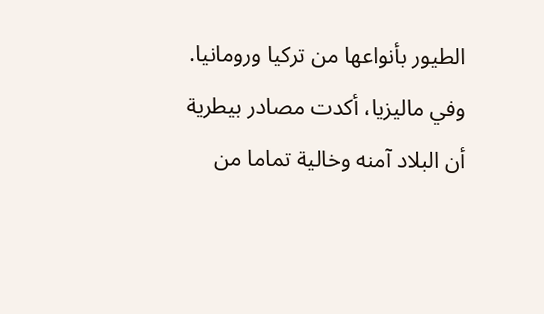الطيور بأنواعها من تركيا ورومانيا. وفي ماليزيا، أكدت مصادر بيطرية أن البلاد آمنه وخالية تماما من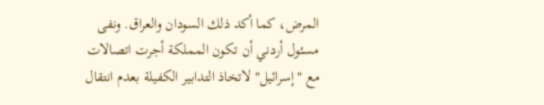المرض، كما أكد ذلك السودان والعراق. ونفى مسئول أردني أن تكون المملكة أجرت اتصالات مع "إسرائيل" لاتخاذ التدابير الكفيلة بعدم انتقال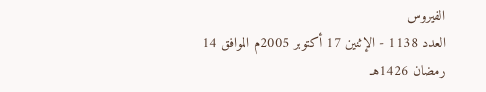الفيروس
العدد 1138 - الإثنين 17 أكتوبر 2005م الموافق 14 رمضان 1426هـ